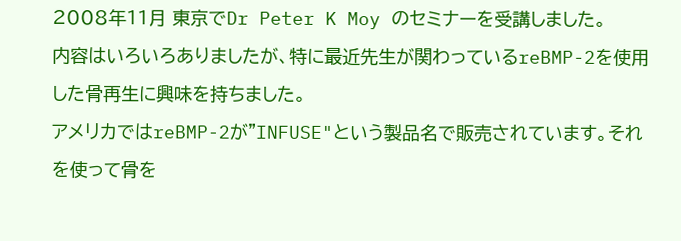2008年11月 東京でDr Peter K Moy のセミナーを受講しました。
内容はいろいろありましたが、特に最近先生が関わっているreBMP-2を使用した骨再生に興味を持ちました。
アメリカではreBMP-2が"INFUSE"という製品名で販売されています。それを使って骨を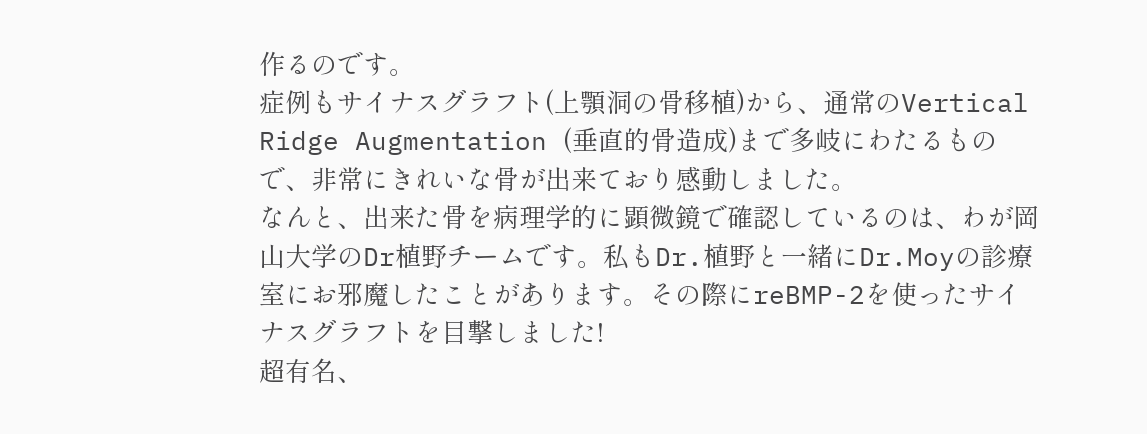作るのです。
症例もサイナスグラフト(上顎洞の骨移植)から、通常のVertical Ridge Augmentation (垂直的骨造成)まで多岐にわたるもので、非常にきれいな骨が出来ており感動しました。
なんと、出来た骨を病理学的に顕微鏡で確認しているのは、わが岡山大学のDr植野チームです。私もDr.植野と一緒にDr.Moyの診療室にお邪魔したことがあります。その際にreBMP-2を使ったサイナスグラフトを目撃しました!
超有名、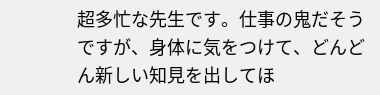超多忙な先生です。仕事の鬼だそうですが、身体に気をつけて、どんどん新しい知見を出してほ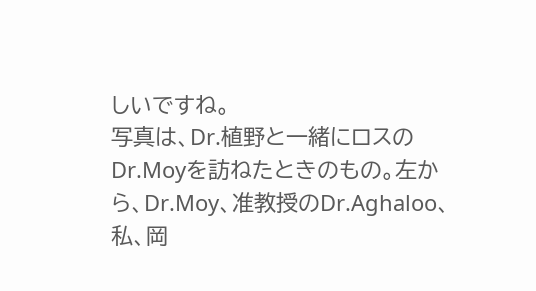しいですね。
写真は、Dr.植野と一緒にロスのDr.Moyを訪ねたときのもの。左から、Dr.Moy、准教授のDr.Aghaloo、私、岡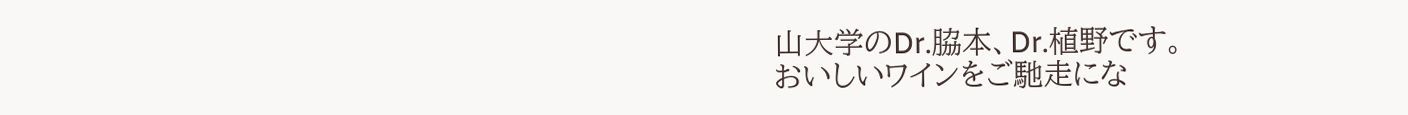山大学のDr.脇本、Dr.植野です。
おいしいワインをご馳走にな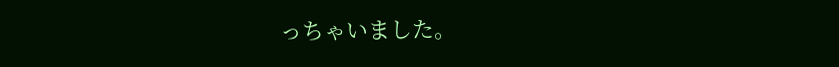っちゃいました。